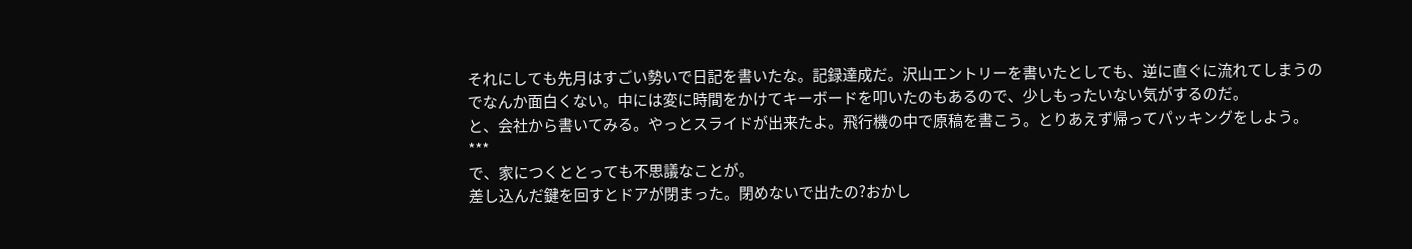それにしても先月はすごい勢いで日記を書いたな。記録達成だ。沢山エントリーを書いたとしても、逆に直ぐに流れてしまうのでなんか面白くない。中には変に時間をかけてキーボードを叩いたのもあるので、少しもったいない気がするのだ。
と、会社から書いてみる。やっとスライドが出来たよ。飛行機の中で原稿を書こう。とりあえず帰ってパッキングをしよう。
***
で、家につくととっても不思議なことが。
差し込んだ鍵を回すとドアが閉まった。閉めないで出たの?おかし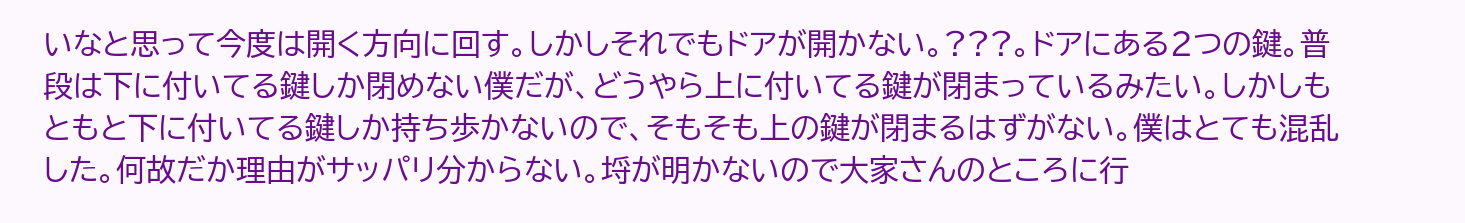いなと思って今度は開く方向に回す。しかしそれでもドアが開かない。???。ドアにある2つの鍵。普段は下に付いてる鍵しか閉めない僕だが、どうやら上に付いてる鍵が閉まっているみたい。しかしもともと下に付いてる鍵しか持ち歩かないので、そもそも上の鍵が閉まるはずがない。僕はとても混乱した。何故だか理由がサッパリ分からない。埒が明かないので大家さんのところに行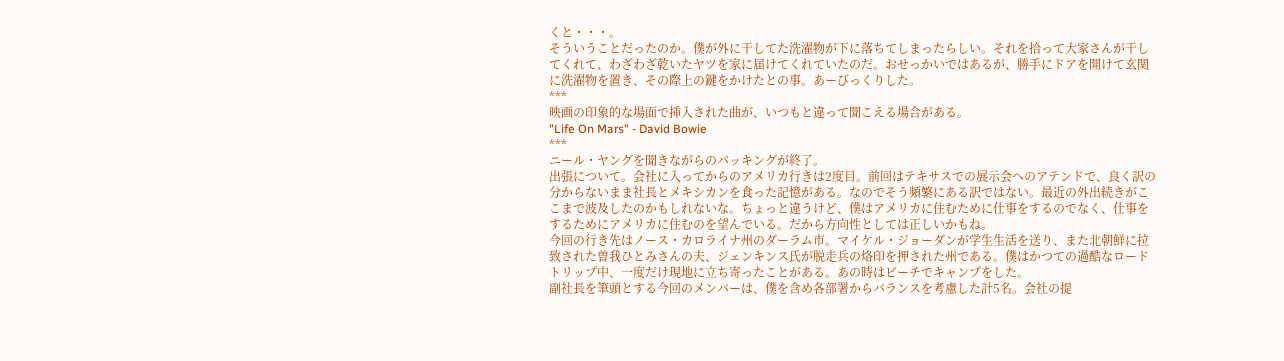くと・・・。
そういうことだったのか。僕が外に干してた洗濯物が下に落ちてしまったらしい。それを拾って大家さんが干してくれて、わざわざ乾いたヤツを家に届けてくれていたのだ。おせっかいではあるが、勝手にドアを開けて玄関に洗濯物を置き、その際上の鍵をかけたとの事。あーびっくりした。
***
映画の印象的な場面で挿入された曲が、いつもと違って聞こえる場合がある。
"Life On Mars" - David Bowie
***
ニール・ヤングを聞きながらのパッキングが終了。
出張について。会社に入ってからのアメリカ行きは2度目。前回はテキサスでの展示会へのアテンドで、良く訳の分からないまま社長とメキシカンを食った記憶がある。なのでそう頻繁にある訳ではない。最近の外出続きがここまで波及したのかもしれないな。ちょっと違うけど、僕はアメリカに住むために仕事をするのでなく、仕事をするためにアメリカに住むのを望んでいる。だから方向性としては正しいかもね。
今回の行き先はノース・カロライナ州のダーラム市。マイケル・ジョーダンが学生生活を送り、また北朝鮮に拉致された曽我ひとみさんの夫、ジェンキンス氏が脱走兵の烙印を押された州である。僕はかつての過酷なロードトリップ中、一度だけ現地に立ち寄ったことがある。あの時はビーチでキャンプをした。
副社長を筆頭とする今回のメンバーは、僕を含め各部署からバランスを考慮した計5名。会社の提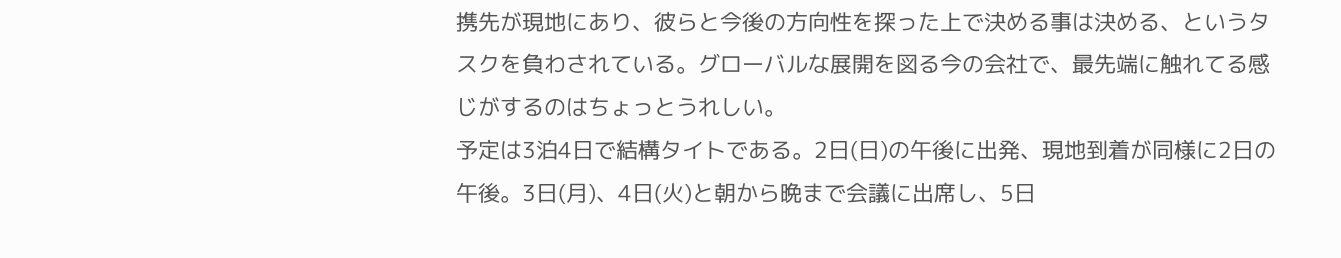携先が現地にあり、彼らと今後の方向性を探った上で決める事は決める、というタスクを負わされている。グローバルな展開を図る今の会社で、最先端に触れてる感じがするのはちょっとうれしい。
予定は3泊4日で結構タイトである。2日(日)の午後に出発、現地到着が同様に2日の午後。3日(月)、4日(火)と朝から晩まで会議に出席し、5日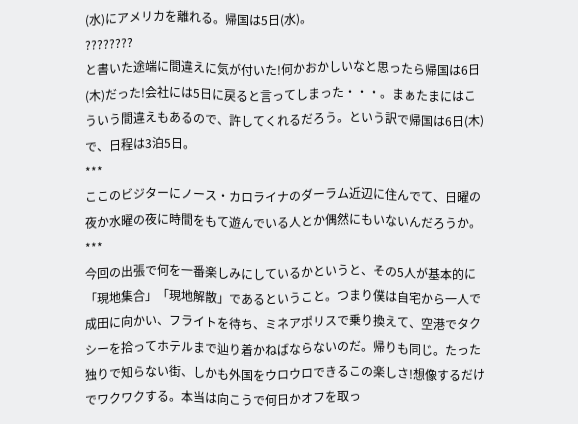(水)にアメリカを離れる。帰国は5日(水)。
????????
と書いた途端に間違えに気が付いた!何かおかしいなと思ったら帰国は6日(木)だった!会社には5日に戻ると言ってしまった・・・。まぁたまにはこういう間違えもあるので、許してくれるだろう。という訳で帰国は6日(木)で、日程は3泊5日。
***
ここのビジターにノース・カロライナのダーラム近辺に住んでて、日曜の夜か水曜の夜に時間をもて遊んでいる人とか偶然にもいないんだろうか。
***
今回の出張で何を一番楽しみにしているかというと、その5人が基本的に「現地集合」「現地解散」であるということ。つまり僕は自宅から一人で成田に向かい、フライトを待ち、ミネアポリスで乗り換えて、空港でタクシーを拾ってホテルまで辿り着かねばならないのだ。帰りも同じ。たった独りで知らない街、しかも外国をウロウロできるこの楽しさ!想像するだけでワクワクする。本当は向こうで何日かオフを取っ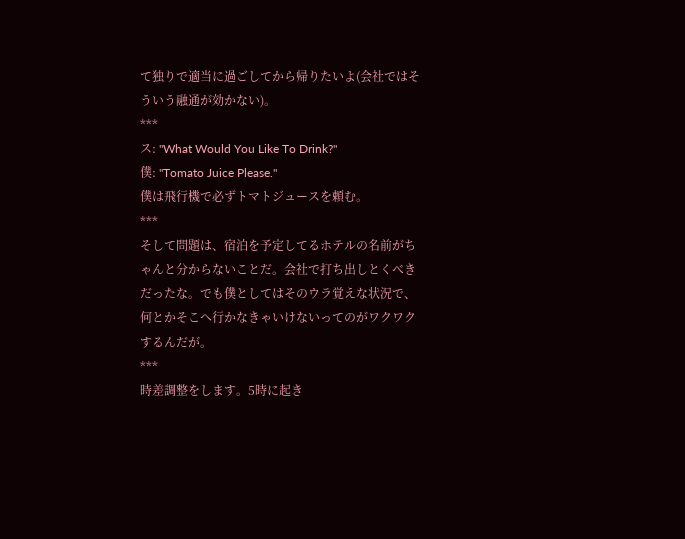て独りで適当に過ごしてから帰りたいよ(会社ではそういう融通が効かない)。
***
ス: "What Would You Like To Drink?"
僕: "Tomato Juice Please."
僕は飛行機で必ずトマトジュースを頼む。
***
そして問題は、宿泊を予定してるホテルの名前がちゃんと分からないことだ。会社で打ち出しとくべきだったな。でも僕としてはそのウラ覚えな状況で、何とかそこへ行かなきゃいけないってのがワクワクするんだが。
***
時差調整をします。5時に起き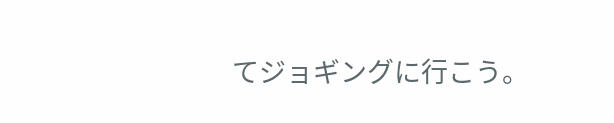てジョギングに行こう。